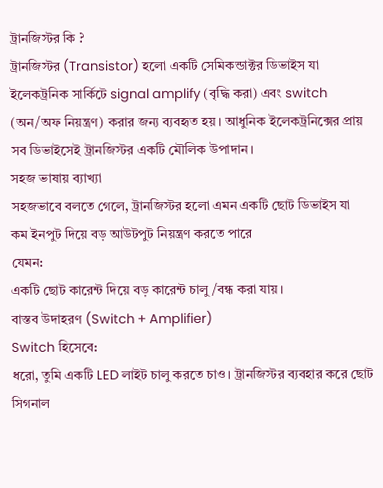ট্রানজিস্টর কি ?
ট্রানজিস্টর (Transistor) হলো একটি সেমিকন্ডাক্টর ডিভাইস যা ইলেকট্রনিক সার্কিটে signal amplify (বৃদ্ধি করা) এবং switch (অন/অফ নিয়ন্ত্রণ) করার জন্য ব্যবহৃত হয়। আধুনিক ইলেকট্রনিক্সের প্রায় সব ডিভাইসেই ট্রানজিস্টর একটি মৌলিক উপাদান।
সহজ ভাষায় ব্যাখ্যা
সহজভাবে বলতে গেলে, ট্রানজিস্টর হলো এমন একটি ছোট ডিভাইস যা
কম ইনপুট দিয়ে বড় আউটপুট নিয়ন্ত্রণ করতে পারে
যেমন:
একটি ছোট কারেন্ট দিয়ে বড় কারেন্ট চালু/বন্ধ করা যায়।
বাস্তব উদাহরণ (Switch + Amplifier)
Switch হিসেবে:
ধরো, তুমি একটি LED লাইট চালু করতে চাও। ট্রানজিস্টর ব্যবহার করে ছোট সিগনাল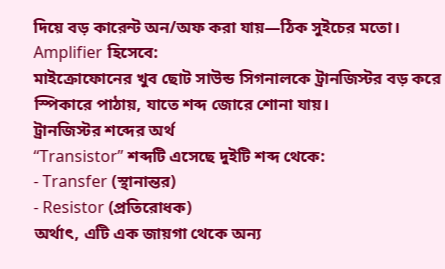দিয়ে বড় কারেন্ট অন/অফ করা যায়—ঠিক সুইচের মতো।
Amplifier হিসেবে:
মাইক্রোফোনের খুব ছোট সাউন্ড সিগনালকে ট্রানজিস্টর বড় করে স্পিকারে পাঠায়, যাতে শব্দ জোরে শোনা যায়।
ট্রানজিস্টর শব্দের অর্থ
“Transistor” শব্দটি এসেছে দুইটি শব্দ থেকে:
- Transfer (স্থানান্তর)
- Resistor (প্রতিরোধক)
অর্থাৎ, এটি এক জায়গা থেকে অন্য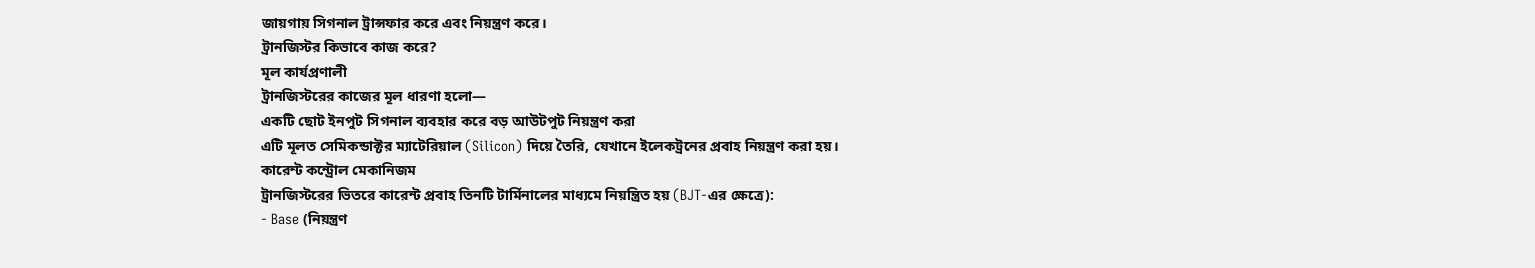জায়গায় সিগনাল ট্রান্সফার করে এবং নিয়ন্ত্রণ করে।
ট্রানজিস্টর কিভাবে কাজ করে?
মূল কার্যপ্রণালী
ট্রানজিস্টরের কাজের মূল ধারণা হলো—
একটি ছোট ইনপুট সিগনাল ব্যবহার করে বড় আউটপুট নিয়ন্ত্রণ করা
এটি মূলত সেমিকন্ডাক্টর ম্যাটেরিয়াল (Silicon) দিয়ে তৈরি, যেখানে ইলেকট্রনের প্রবাহ নিয়ন্ত্রণ করা হয়।
কারেন্ট কন্ট্রোল মেকানিজম
ট্রানজিস্টরের ভিতরে কারেন্ট প্রবাহ তিনটি টার্মিনালের মাধ্যমে নিয়ন্ত্রিত হয় (BJT-এর ক্ষেত্রে):
- Base (নিয়ন্ত্রণ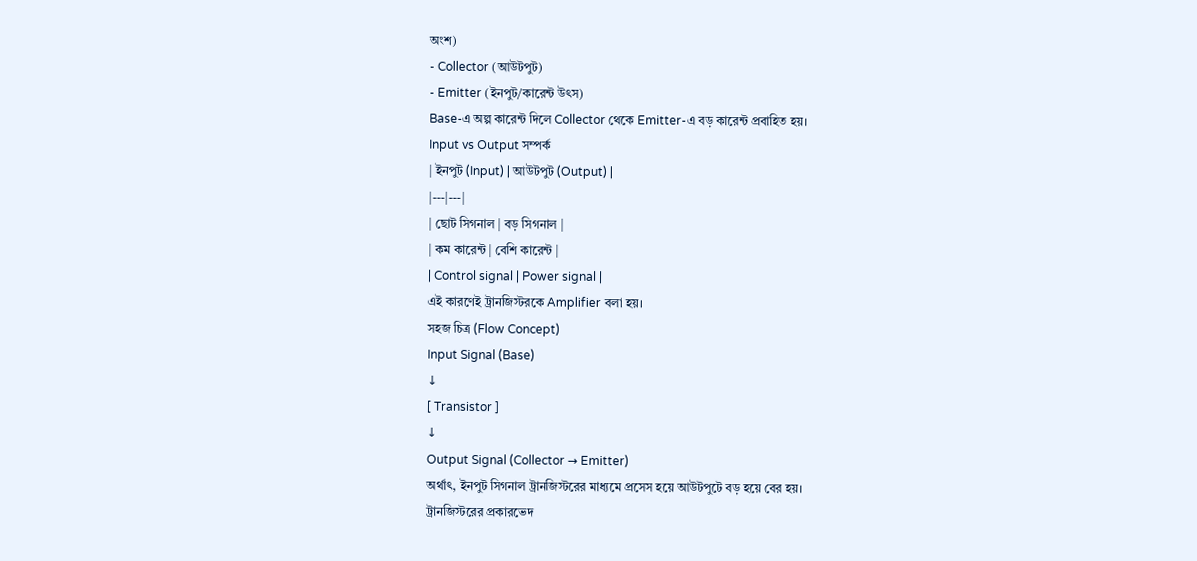অংশ)
- Collector (আউটপুট)
- Emitter (ইনপুট/কারেন্ট উৎস)
Base-এ অল্প কারেন্ট দিলে Collector থেকে Emitter-এ বড় কারেন্ট প্রবাহিত হয়।
Input vs Output সম্পর্ক
| ইনপুট (Input) | আউটপুট (Output) |
|---|---|
| ছোট সিগনাল | বড় সিগনাল |
| কম কারেন্ট | বেশি কারেন্ট |
| Control signal | Power signal |
এই কারণেই ট্রানজিস্টরকে Amplifier বলা হয়।
সহজ চিত্র (Flow Concept)
Input Signal (Base)
↓
[ Transistor ]
↓
Output Signal (Collector → Emitter)
অর্থাৎ, ইনপুট সিগনাল ট্রানজিস্টরের মাধ্যমে প্রসেস হয়ে আউটপুটে বড় হয়ে বের হয়।
ট্রানজিস্টরের প্রকারভেদ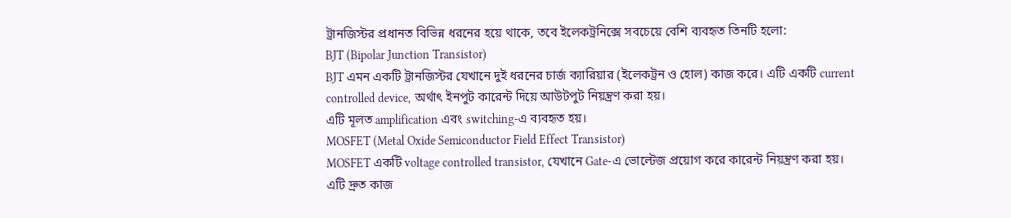ট্রানজিস্টর প্রধানত বিভিন্ন ধরনের হয়ে থাকে, তবে ইলেকট্রনিক্সে সবচেয়ে বেশি ব্যবহৃত তিনটি হলো:
BJT (Bipolar Junction Transistor)
BJT এমন একটি ট্রানজিস্টর যেখানে দুই ধরনের চার্জ ক্যারিয়ার (ইলেকট্রন ও হোল) কাজ করে। এটি একটি current controlled device, অর্থাৎ ইনপুট কারেন্ট দিয়ে আউটপুট নিয়ন্ত্রণ করা হয়।
এটি মূলত amplification এবং switching-এ ব্যবহৃত হয়।
MOSFET (Metal Oxide Semiconductor Field Effect Transistor)
MOSFET একটি voltage controlled transistor, যেখানে Gate-এ ভোল্টেজ প্রয়োগ করে কারেন্ট নিয়ন্ত্রণ করা হয়।
এটি দ্রুত কাজ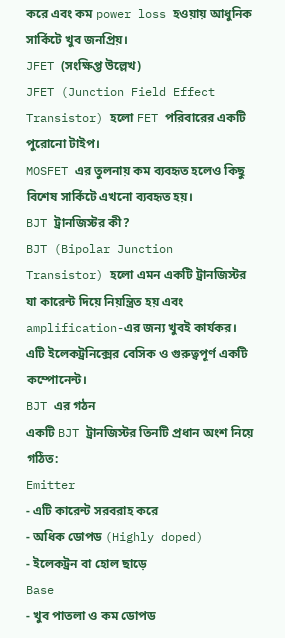করে এবং কম power loss হওয়ায় আধুনিক সার্কিটে খুব জনপ্রিয়।
JFET (সংক্ষিপ্ত উল্লেখ)
JFET (Junction Field Effect Transistor) হলো FET পরিবারের একটি পুরোনো টাইপ।
MOSFET এর তুলনায় কম ব্যবহৃত হলেও কিছু বিশেষ সার্কিটে এখনো ব্যবহৃত হয়।
BJT ট্রানজিস্টর কী?
BJT (Bipolar Junction Transistor) হলো এমন একটি ট্রানজিস্টর যা কারেন্ট দিয়ে নিয়ন্ত্রিত হয় এবং amplification-এর জন্য খুবই কার্যকর।
এটি ইলেকট্রনিক্সের বেসিক ও গুরুত্বপূর্ণ একটি কম্পোনেন্ট।
BJT এর গঠন
একটি BJT ট্রানজিস্টর তিনটি প্রধান অংশ নিয়ে গঠিত:
Emitter
- এটি কারেন্ট সরবরাহ করে
- অধিক ডোপড (Highly doped)
- ইলেকট্রন বা হোল ছাড়ে
Base
- খুব পাতলা ও কম ডোপড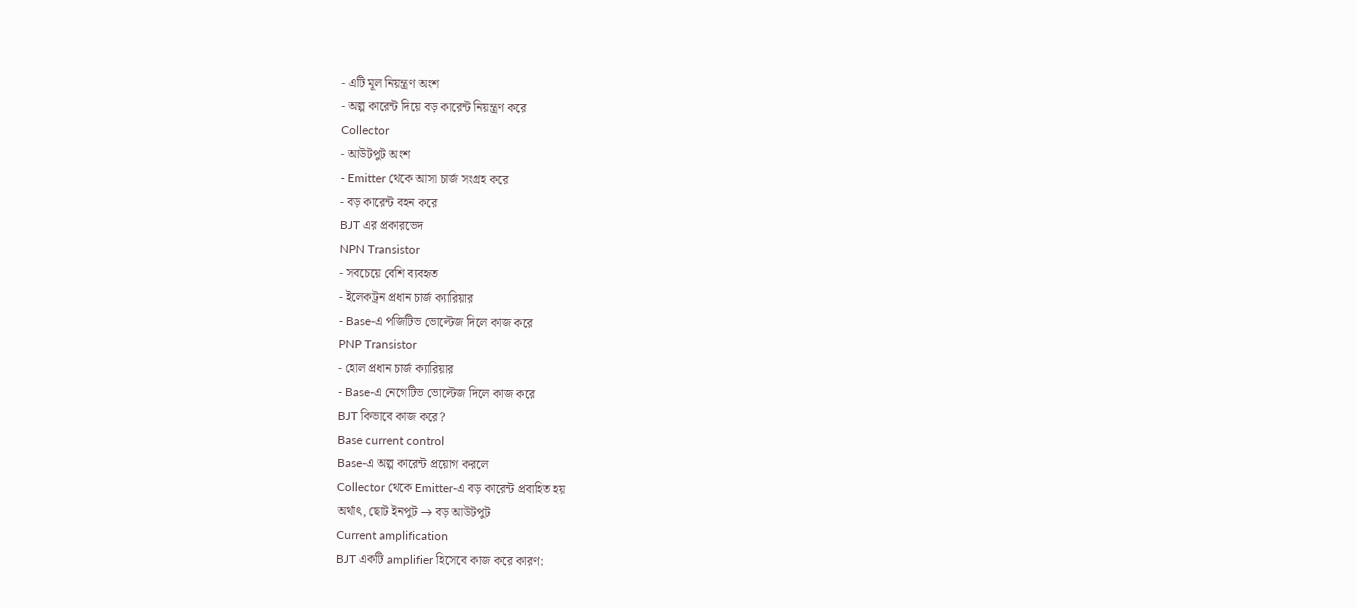- এটি মূল নিয়ন্ত্রণ অংশ
- অল্প কারেন্ট দিয়ে বড় কারেন্ট নিয়ন্ত্রণ করে
Collector
- আউটপুট অংশ
- Emitter থেকে আসা চার্জ সংগ্রহ করে
- বড় কারেন্ট বহন করে
BJT এর প্রকারভেদ
NPN Transistor
- সবচেয়ে বেশি ব্যবহৃত
- ইলেকট্রন প্রধান চার্জ ক্যারিয়ার
- Base-এ পজিটিভ ভোল্টেজ দিলে কাজ করে
PNP Transistor
- হোল প্রধান চার্জ ক্যারিয়ার
- Base-এ নেগেটিভ ভোল্টেজ দিলে কাজ করে
BJT কিভাবে কাজ করে?
Base current control
Base-এ অল্প কারেন্ট প্রয়োগ করলে
Collector থেকে Emitter-এ বড় কারেন্ট প্রবাহিত হয়
অর্থাৎ, ছোট ইনপুট → বড় আউটপুট
Current amplification
BJT একটি amplifier হিসেবে কাজ করে কারণ: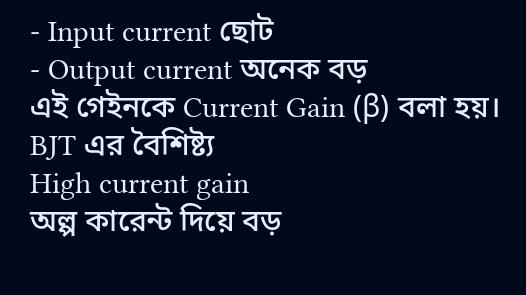- Input current ছোট
- Output current অনেক বড়
এই গেইনকে Current Gain (β) বলা হয়।
BJT এর বৈশিষ্ট্য
High current gain
অল্প কারেন্ট দিয়ে বড়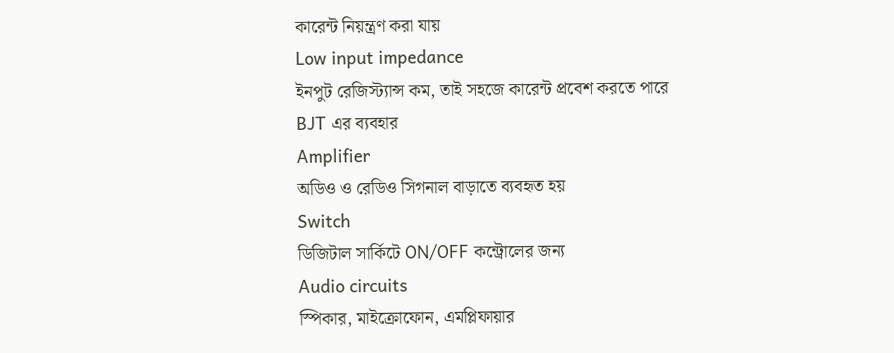কারেন্ট নিয়ন্ত্রণ করা যায়
Low input impedance
ইনপুট রেজিস্ট্যান্স কম, তাই সহজে কারেন্ট প্রবেশ করতে পারে
BJT এর ব্যবহার
Amplifier
অডিও ও রেডিও সিগনাল বাড়াতে ব্যবহৃত হয়
Switch
ডিজিটাল সার্কিটে ON/OFF কন্ট্রোলের জন্য
Audio circuits
স্পিকার, মাইক্রোফোন, এমপ্লিফায়ার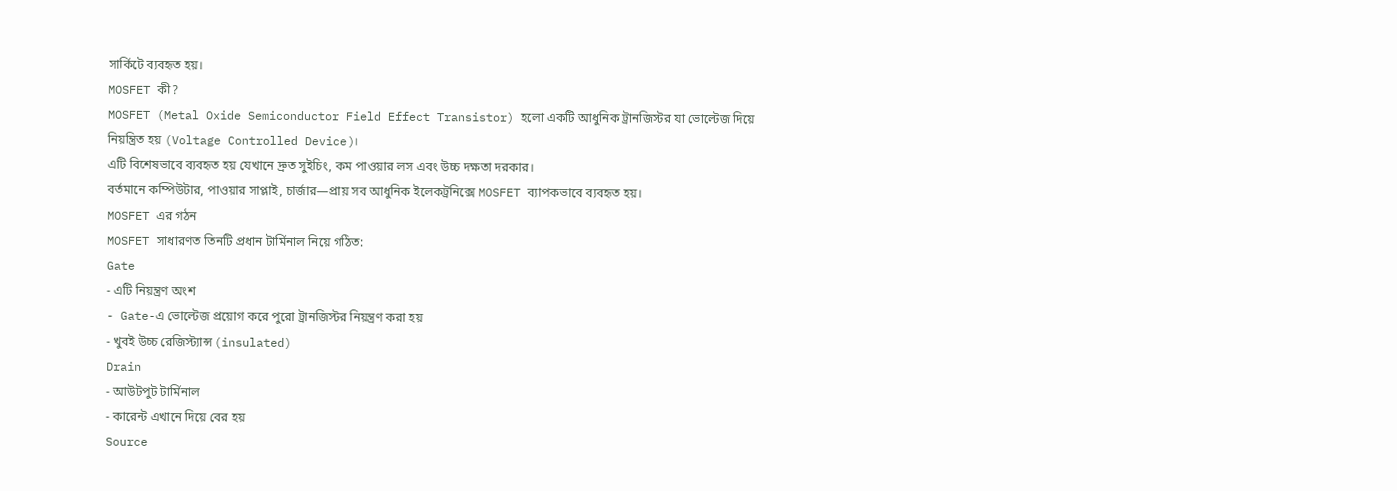সার্কিটে ব্যবহৃত হয়।
MOSFET কী?
MOSFET (Metal Oxide Semiconductor Field Effect Transistor) হলো একটি আধুনিক ট্রানজিস্টর যা ভোল্টেজ দিয়ে নিয়ন্ত্রিত হয় (Voltage Controlled Device)।
এটি বিশেষভাবে ব্যবহৃত হয় যেখানে দ্রুত সুইচিং, কম পাওয়ার লস এবং উচ্চ দক্ষতা দরকার।
বর্তমানে কম্পিউটার, পাওয়ার সাপ্লাই, চার্জার—প্রায় সব আধুনিক ইলেকট্রনিক্সে MOSFET ব্যাপকভাবে ব্যবহৃত হয়।
MOSFET এর গঠন
MOSFET সাধারণত তিনটি প্রধান টার্মিনাল নিয়ে গঠিত:
Gate
- এটি নিয়ন্ত্রণ অংশ
- Gate-এ ভোল্টেজ প্রয়োগ করে পুরো ট্রানজিস্টর নিয়ন্ত্রণ করা হয়
- খুবই উচ্চ রেজিস্ট্যান্স (insulated)
Drain
- আউটপুট টার্মিনাল
- কারেন্ট এখানে দিয়ে বের হয়
Source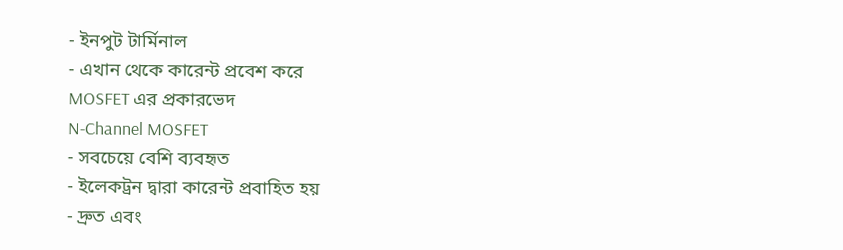- ইনপুট টার্মিনাল
- এখান থেকে কারেন্ট প্রবেশ করে
MOSFET এর প্রকারভেদ
N-Channel MOSFET
- সবচেয়ে বেশি ব্যবহৃত
- ইলেকট্রন দ্বারা কারেন্ট প্রবাহিত হয়
- দ্রুত এবং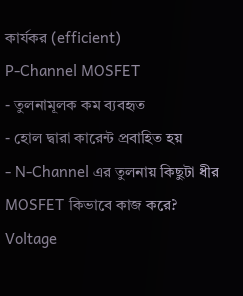কার্যকর (efficient)
P-Channel MOSFET
- তুলনামূলক কম ব্যবহৃত
- হোল দ্বারা কারেন্ট প্রবাহিত হয়
- N-Channel এর তুলনায় কিছুটা ধীর
MOSFET কিভাবে কাজ করে?
Voltage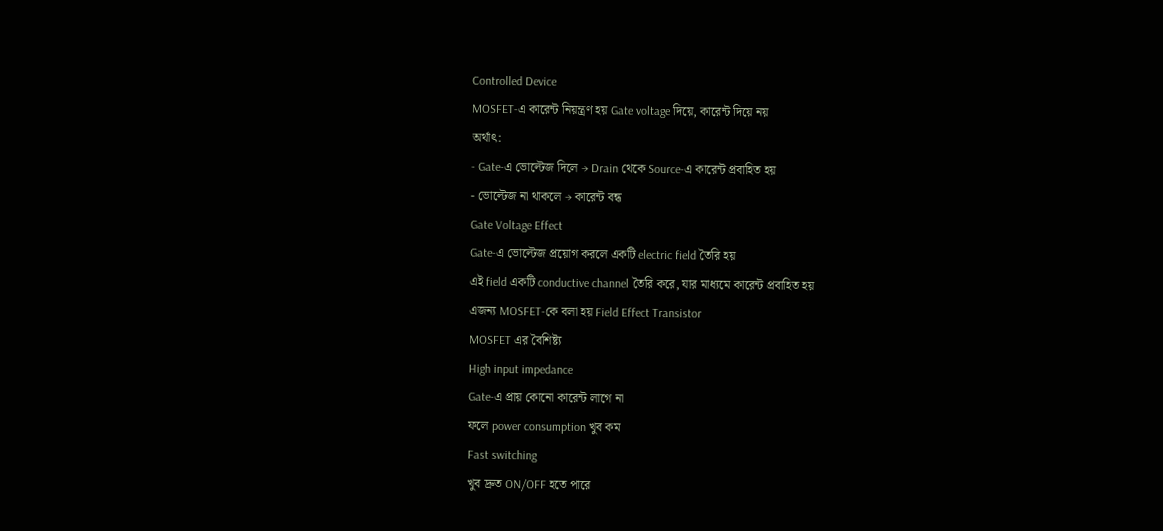Controlled Device
MOSFET-এ কারেন্ট নিয়ন্ত্রণ হয় Gate voltage দিয়ে, কারেন্ট দিয়ে নয়
অর্থাৎ:
- Gate-এ ভোল্টেজ দিলে → Drain থেকে Source-এ কারেন্ট প্রবাহিত হয়
- ভোল্টেজ না থাকলে → কারেন্ট বন্ধ
Gate Voltage Effect
Gate-এ ভোল্টেজ প্রয়োগ করলে একটি electric field তৈরি হয়
এই field একটি conductive channel তৈরি করে, যার মাধ্যমে কারেন্ট প্রবাহিত হয়
এজন্য MOSFET-কে বলা হয় Field Effect Transistor
MOSFET এর বৈশিষ্ট্য
High input impedance
Gate-এ প্রায় কোনো কারেন্ট লাগে না
ফলে power consumption খুব কম
Fast switching
খুব দ্রুত ON/OFF হতে পারে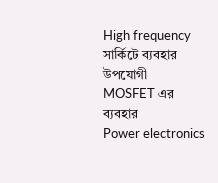High frequency সার্কিটে ব্যবহার উপযোগী
MOSFET এর ব্যবহার
Power electronics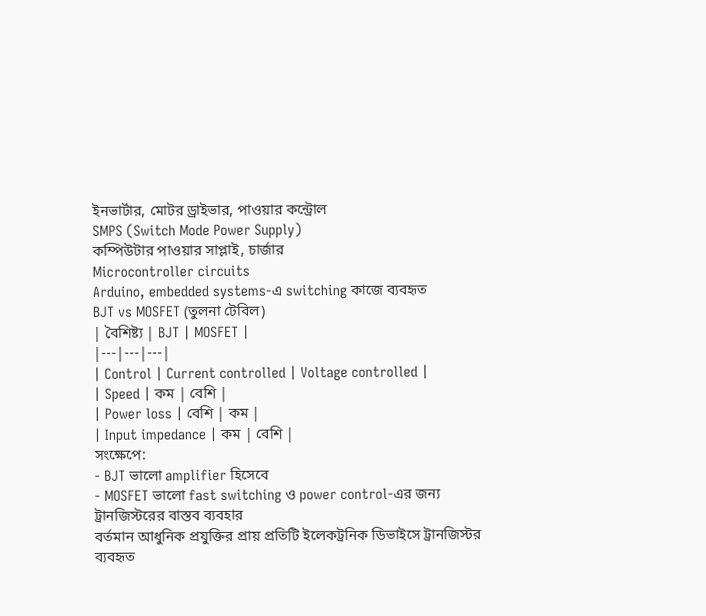ইনভার্টার, মোটর ড্রাইভার, পাওয়ার কন্ট্রোল
SMPS (Switch Mode Power Supply)
কম্পিউটার পাওয়ার সাপ্লাই, চার্জার
Microcontroller circuits
Arduino, embedded systems-এ switching কাজে ব্যবহৃত
BJT vs MOSFET (তুলনা টেবিল)
| বৈশিষ্ট্য | BJT | MOSFET |
|---|---|---|
| Control | Current controlled | Voltage controlled |
| Speed | কম | বেশি |
| Power loss | বেশি | কম |
| Input impedance | কম | বেশি |
সংক্ষেপে:
- BJT ভালো amplifier হিসেবে
- MOSFET ভালো fast switching ও power control-এর জন্য
ট্রানজিস্টরের বাস্তব ব্যবহার
বর্তমান আধুনিক প্রযুক্তির প্রায় প্রতিটি ইলেকট্রনিক ডিভাইসে ট্রানজিস্টর ব্যবহৃত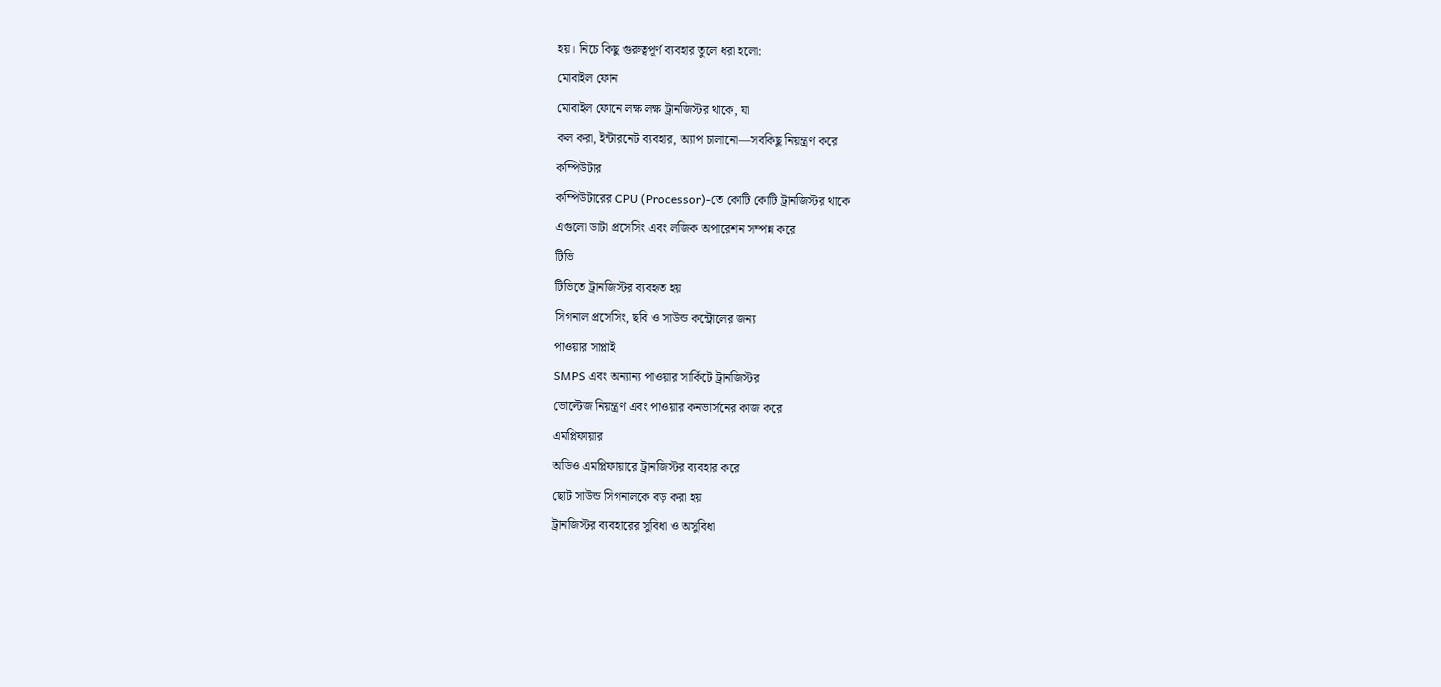হয়। নিচে কিছু গুরুত্বপূর্ণ ব্যবহার তুলে ধরা হলো:
মোবাইল ফোন
মোবাইল ফোনে লক্ষ লক্ষ ট্রানজিস্টর থাকে, যা
কল করা, ইন্টারনেট ব্যবহার, অ্যাপ চালানো—সবকিছু নিয়ন্ত্রণ করে
কম্পিউটার
কম্পিউটারের CPU (Processor)-তে কোটি কোটি ট্রানজিস্টর থাকে
এগুলো ডাটা প্রসেসিং এবং লজিক অপারেশন সম্পন্ন করে
টিভি
টিভিতে ট্রানজিস্টর ব্যবহৃত হয়
সিগনাল প্রসেসিং, ছবি ও সাউন্ড কন্ট্রোলের জন্য
পাওয়ার সাপ্লাই
SMPS এবং অন্যান্য পাওয়ার সার্কিটে ট্রানজিস্টর
ভোল্টেজ নিয়ন্ত্রণ এবং পাওয়ার কনভার্সনের কাজ করে
এমপ্লিফায়ার
অডিও এমপ্লিফায়ারে ট্রানজিস্টর ব্যবহার করে
ছোট সাউন্ড সিগনালকে বড় করা হয়
ট্রানজিস্টর ব্যবহারের সুবিধা ও অসুবিধা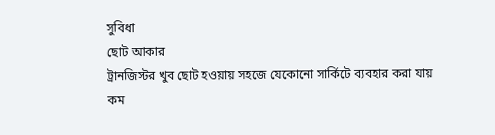সুবিধা
ছোট আকার
ট্রানজিস্টর খুব ছোট হওয়ায় সহজে যেকোনো সার্কিটে ব্যবহার করা যায়
কম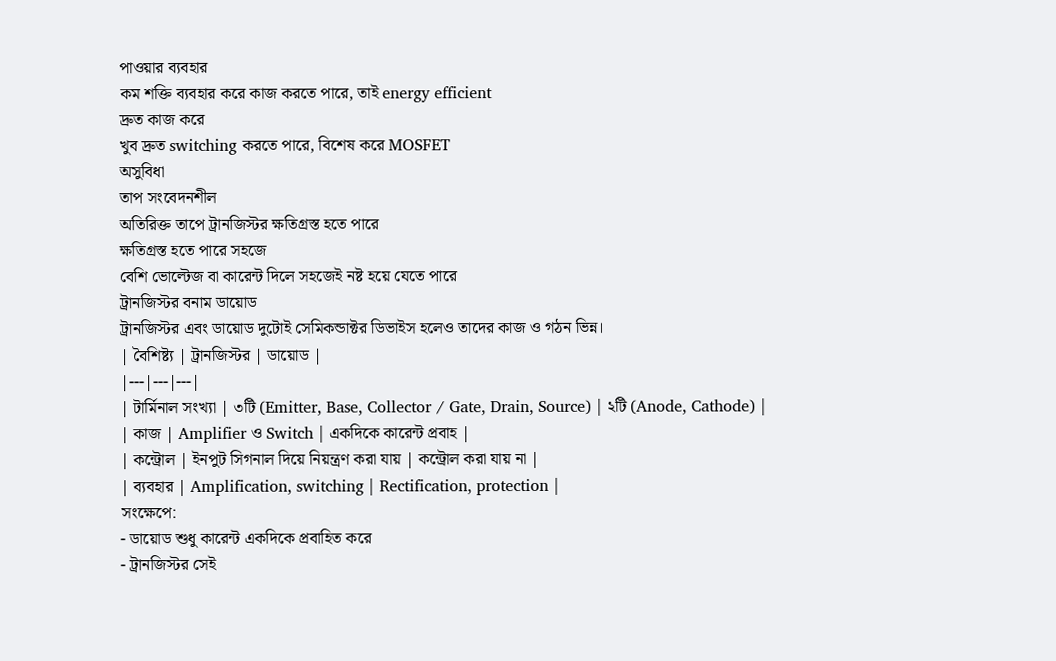পাওয়ার ব্যবহার
কম শক্তি ব্যবহার করে কাজ করতে পারে, তাই energy efficient
দ্রুত কাজ করে
খুব দ্রুত switching করতে পারে, বিশেষ করে MOSFET
অসুবিধা
তাপ সংবেদনশীল
অতিরিক্ত তাপে ট্রানজিস্টর ক্ষতিগ্রস্ত হতে পারে
ক্ষতিগ্রস্ত হতে পারে সহজে
বেশি ভোল্টেজ বা কারেন্ট দিলে সহজেই নষ্ট হয়ে যেতে পারে
ট্রানজিস্টর বনাম ডায়োড
ট্রানজিস্টর এবং ডায়োড দুটোই সেমিকন্ডাক্টর ডিভাইস হলেও তাদের কাজ ও গঠন ভিন্ন।
| বৈশিষ্ট্য | ট্রানজিস্টর | ডায়োড |
|---|---|---|
| টার্মিনাল সংখ্যা | ৩টি (Emitter, Base, Collector / Gate, Drain, Source) | ২টি (Anode, Cathode) |
| কাজ | Amplifier ও Switch | একদিকে কারেন্ট প্রবাহ |
| কন্ট্রোল | ইনপুট সিগনাল দিয়ে নিয়ন্ত্রণ করা যায় | কন্ট্রোল করা যায় না |
| ব্যবহার | Amplification, switching | Rectification, protection |
সংক্ষেপে:
- ডায়োড শুধু কারেন্ট একদিকে প্রবাহিত করে
- ট্রানজিস্টর সেই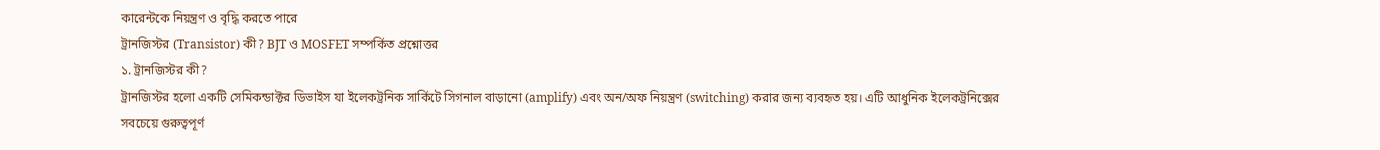কারেন্টকে নিয়ন্ত্রণ ও বৃদ্ধি করতে পারে
ট্রানজিস্টর (Transistor) কী? BJT ও MOSFET সম্পর্কিত প্রশ্নোত্তর
১. ট্রানজিস্টর কী?
ট্রানজিস্টর হলো একটি সেমিকন্ডাক্টর ডিভাইস যা ইলেকট্রনিক সার্কিটে সিগনাল বাড়ানো (amplify) এবং অন/অফ নিয়ন্ত্রণ (switching) করার জন্য ব্যবহৃত হয়। এটি আধুনিক ইলেকট্রনিক্সের সবচেয়ে গুরুত্বপূর্ণ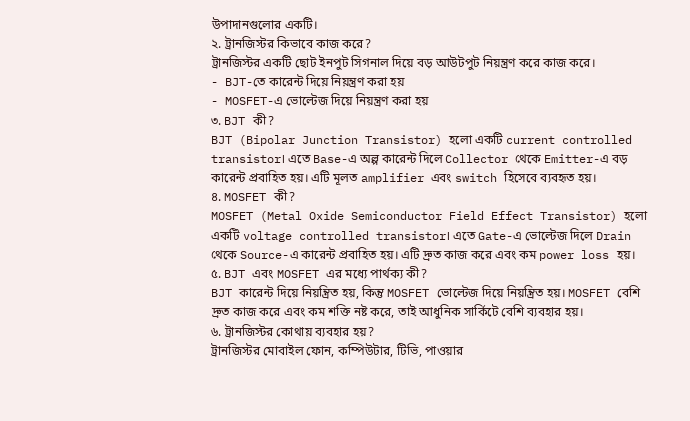উপাদানগুলোর একটি।
২. ট্রানজিস্টর কিভাবে কাজ করে?
ট্রানজিস্টর একটি ছোট ইনপুট সিগনাল দিয়ে বড় আউটপুট নিয়ন্ত্রণ করে কাজ করে।
- BJT-তে কারেন্ট দিয়ে নিয়ন্ত্রণ করা হয়
- MOSFET-এ ভোল্টেজ দিয়ে নিয়ন্ত্রণ করা হয়
৩. BJT কী?
BJT (Bipolar Junction Transistor) হলো একটি current controlled transistor। এতে Base-এ অল্প কারেন্ট দিলে Collector থেকে Emitter-এ বড় কারেন্ট প্রবাহিত হয়। এটি মূলত amplifier এবং switch হিসেবে ব্যবহৃত হয়।
৪. MOSFET কী?
MOSFET (Metal Oxide Semiconductor Field Effect Transistor) হলো একটি voltage controlled transistor। এতে Gate-এ ভোল্টেজ দিলে Drain থেকে Source-এ কারেন্ট প্রবাহিত হয়। এটি দ্রুত কাজ করে এবং কম power loss হয়।
৫. BJT এবং MOSFET এর মধ্যে পার্থক্য কী?
BJT কারেন্ট দিয়ে নিয়ন্ত্রিত হয়, কিন্তু MOSFET ভোল্টেজ দিয়ে নিয়ন্ত্রিত হয়। MOSFET বেশি দ্রুত কাজ করে এবং কম শক্তি নষ্ট করে, তাই আধুনিক সার্কিটে বেশি ব্যবহার হয়।
৬. ট্রানজিস্টর কোথায় ব্যবহার হয়?
ট্রানজিস্টর মোবাইল ফোন, কম্পিউটার, টিভি, পাওয়ার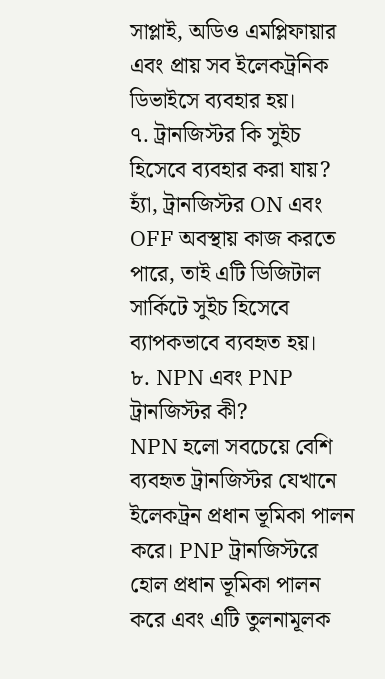সাপ্লাই, অডিও এমপ্লিফায়ার এবং প্রায় সব ইলেকট্রনিক ডিভাইসে ব্যবহার হয়।
৭. ট্রানজিস্টর কি সুইচ হিসেবে ব্যবহার করা যায়?
হ্যাঁ, ট্রানজিস্টর ON এবং OFF অবস্থায় কাজ করতে পারে, তাই এটি ডিজিটাল সার্কিটে সুইচ হিসেবে ব্যাপকভাবে ব্যবহৃত হয়।
৮. NPN এবং PNP ট্রানজিস্টর কী?
NPN হলো সবচেয়ে বেশি ব্যবহৃত ট্রানজিস্টর যেখানে ইলেকট্রন প্রধান ভূমিকা পালন করে। PNP ট্রানজিস্টরে হোল প্রধান ভূমিকা পালন করে এবং এটি তুলনামূলক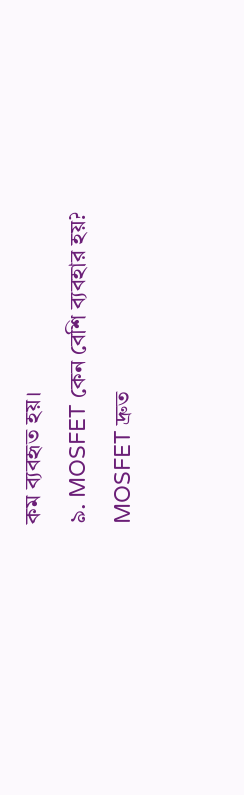কম ব্যবহৃত হয়।
৯. MOSFET কেন বেশি ব্যবহার হয়?
MOSFET দ্রুত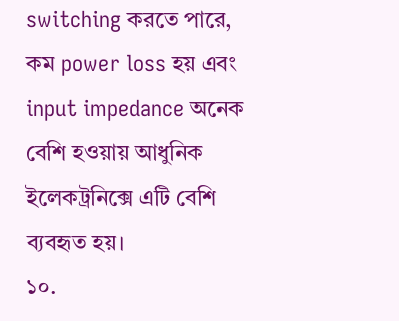switching করতে পারে, কম power loss হয় এবং input impedance অনেক বেশি হওয়ায় আধুনিক ইলেকট্রনিক্সে এটি বেশি ব্যবহৃত হয়।
১০.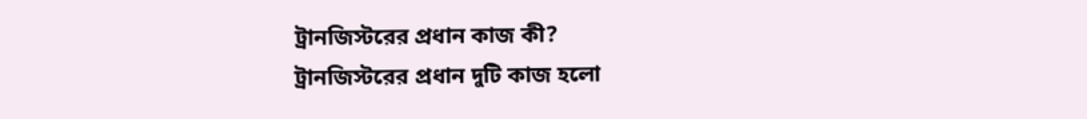ট্রানজিস্টরের প্রধান কাজ কী?
ট্রানজিস্টরের প্রধান দুটি কাজ হলো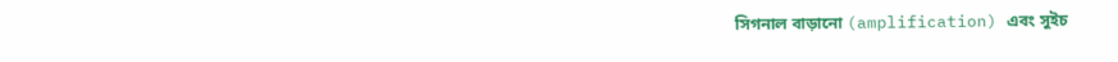সিগনাল বাড়ানো (amplification) এবং সুইচ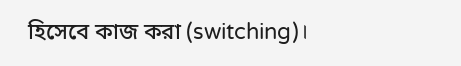হিসেবে কাজ করা (switching)।